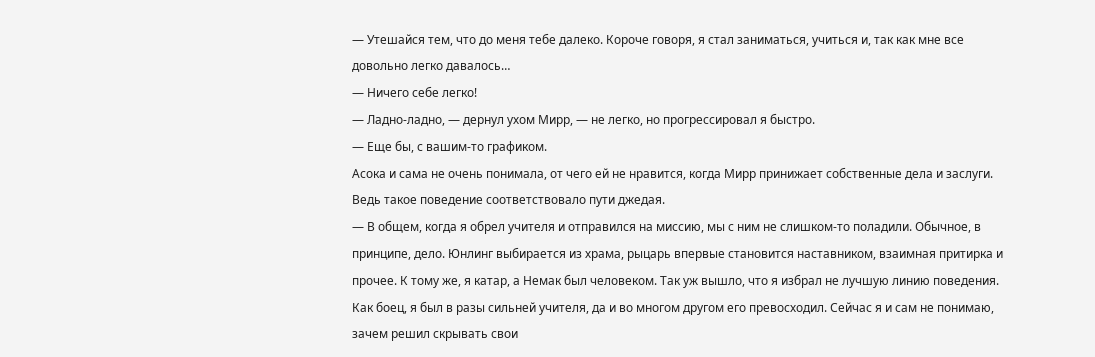— Утешайся тем, что до меня тебе далеко. Короче говоря, я стал заниматься, учиться и, так как мне все довольно легко давалось…
— Ничего себе легко!
— Ладно-ладно, — дернул ухом Мирр, — не легко, но прогрессировал я быстро.
— Еще бы, с вашим-то графиком.
Асока и сама не очень понимала, от чего ей не нравится, когда Мирр принижает собственные дела и заслуги. Ведь такое поведение соответствовало пути джедая.
— В общем, когда я обрел учителя и отправился на миссию, мы с ним не слишком-то поладили. Обычное, в принципе, дело. Юнлинг выбирается из храма, рыцарь впервые становится наставником, взаимная притирка и прочее. К тому же, я катар, а Немак был человеком. Так уж вышло, что я избрал не лучшую линию поведения. Как боец, я был в разы сильней учителя, да и во многом другом его превосходил. Сейчас я и сам не понимаю, зачем решил скрывать свои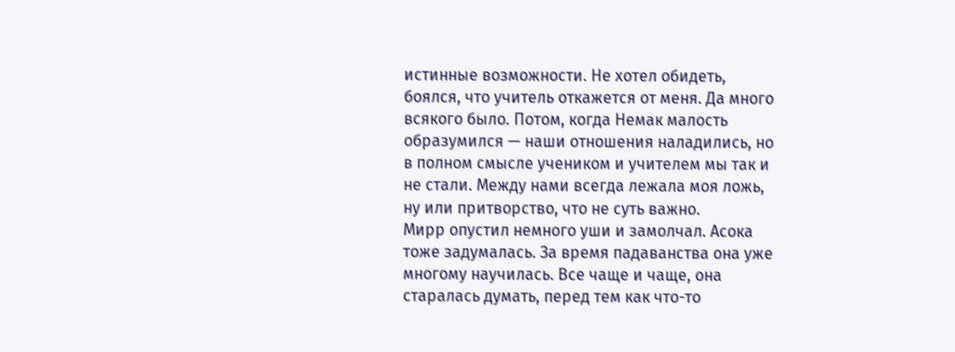истинные возможности. Не хотел обидеть, боялся, что учитель откажется от меня. Да много всякого было. Потом, когда Немак малость образумился — наши отношения наладились, но в полном смысле учеником и учителем мы так и не стали. Между нами всегда лежала моя ложь, ну или притворство, что не суть важно.
Мирр опустил немного уши и замолчал. Асока тоже задумалась. За время падаванства она уже многому научилась. Все чаще и чаще, она старалась думать, перед тем как что-то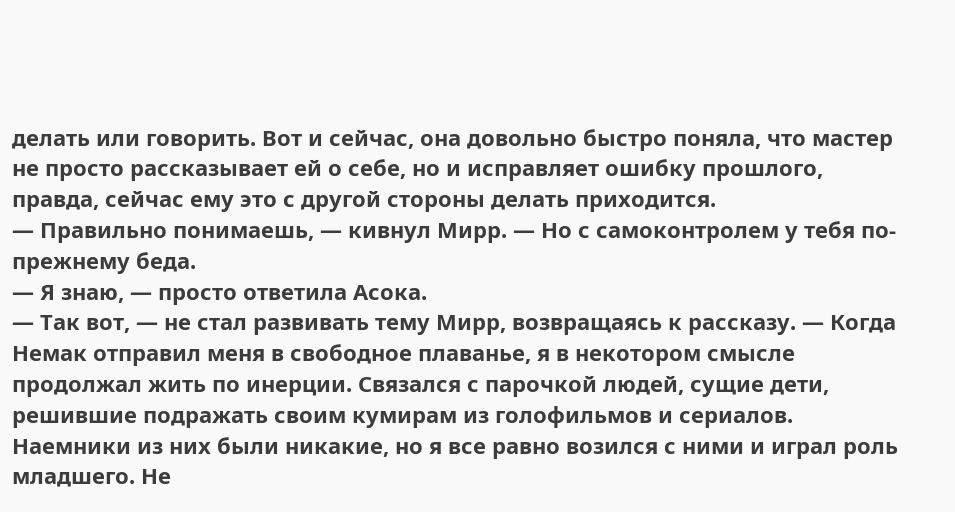делать или говорить. Вот и сейчас, она довольно быстро поняла, что мастер не просто рассказывает ей о себе, но и исправляет ошибку прошлого, правда, сейчас ему это с другой стороны делать приходится.
— Правильно понимаешь, — кивнул Мирр. — Но с самоконтролем у тебя по-прежнему беда.
— Я знаю, — просто ответила Асока.
— Так вот, — не стал развивать тему Мирр, возвращаясь к рассказу. — Когда Немак отправил меня в свободное плаванье, я в некотором смысле продолжал жить по инерции. Связался с парочкой людей, сущие дети, решившие подражать своим кумирам из голофильмов и сериалов. Наемники из них были никакие, но я все равно возился с ними и играл роль младшего. Не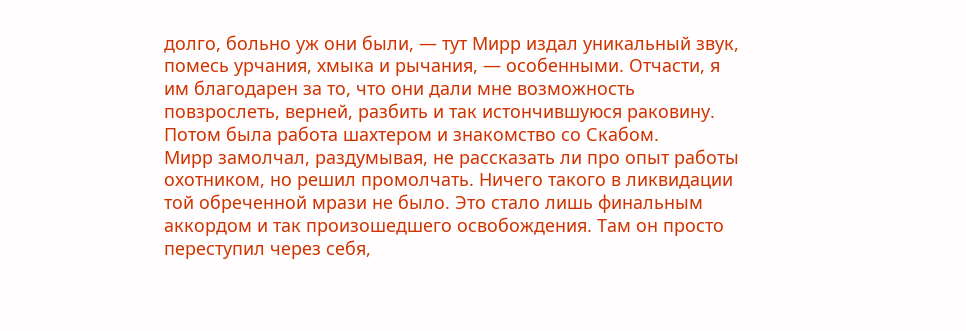долго, больно уж они были, — тут Мирр издал уникальный звук, помесь урчания, хмыка и рычания, — особенными. Отчасти, я им благодарен за то, что они дали мне возможность повзрослеть, верней, разбить и так истончившуюся раковину. Потом была работа шахтером и знакомство со Скабом.
Мирр замолчал, раздумывая, не рассказать ли про опыт работы охотником, но решил промолчать. Ничего такого в ликвидации той обреченной мрази не было. Это стало лишь финальным аккордом и так произошедшего освобождения. Там он просто переступил через себя,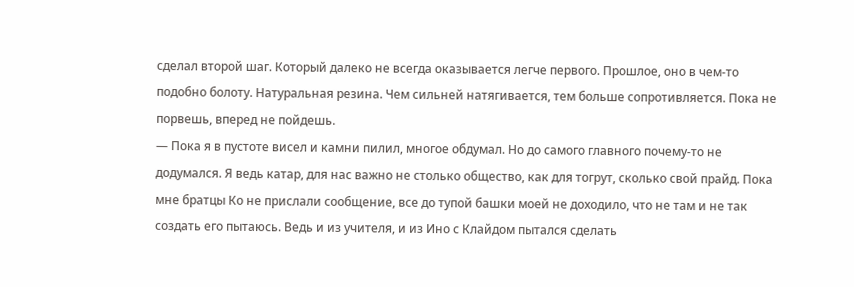сделал второй шаг. Который далеко не всегда оказывается легче первого. Прошлое, оно в чем-то подобно болоту. Натуральная резина. Чем сильней натягивается, тем больше сопротивляется. Пока не порвешь, вперед не пойдешь.
— Пока я в пустоте висел и камни пилил, многое обдумал. Но до самого главного почему-то не додумался. Я ведь катар, для нас важно не столько общество, как для тогрут, сколько свой прайд. Пока мне братцы Ко не прислали сообщение, все до тупой башки моей не доходило, что не там и не так создать его пытаюсь. Ведь и из учителя, и из Ино с Клайдом пытался сделать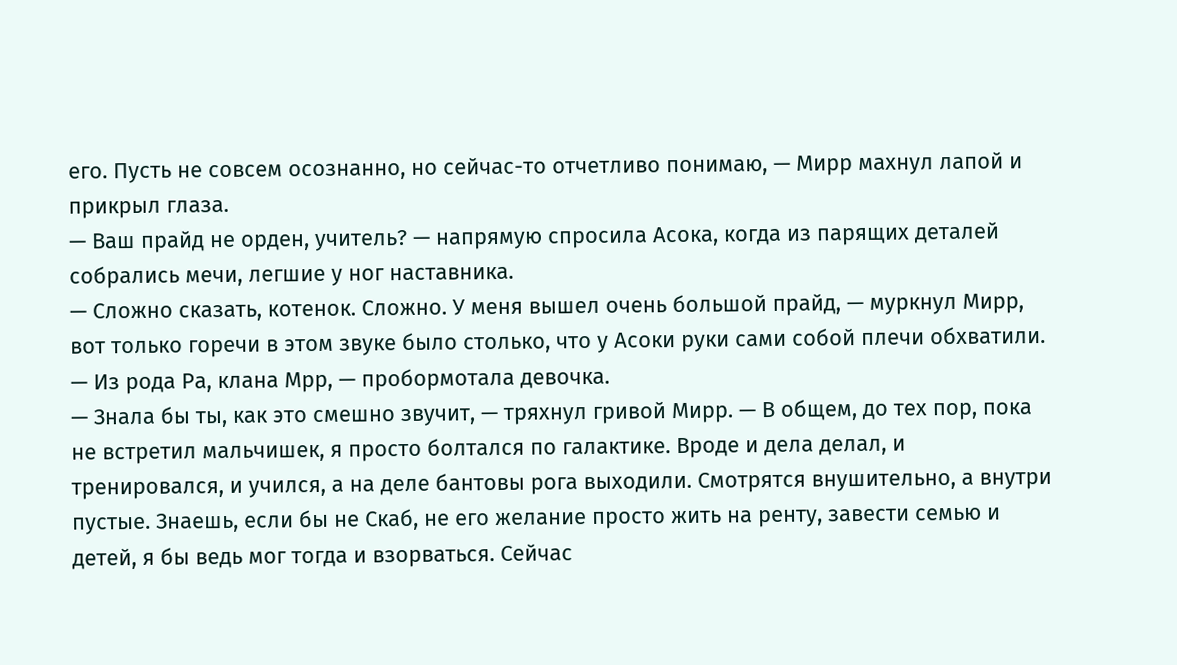его. Пусть не совсем осознанно, но сейчас-то отчетливо понимаю, — Мирр махнул лапой и прикрыл глаза.
— Ваш прайд не орден, учитель? — напрямую спросила Асока, когда из парящих деталей собрались мечи, легшие у ног наставника.
— Сложно сказать, котенок. Сложно. У меня вышел очень большой прайд, — муркнул Мирр, вот только горечи в этом звуке было столько, что у Асоки руки сами собой плечи обхватили.
— Из рода Ра, клана Мрр, — пробормотала девочка.
— Знала бы ты, как это смешно звучит, — тряхнул гривой Мирр. — В общем, до тех пор, пока не встретил мальчишек, я просто болтался по галактике. Вроде и дела делал, и тренировался, и учился, а на деле бантовы рога выходили. Смотрятся внушительно, а внутри пустые. Знаешь, если бы не Скаб, не его желание просто жить на ренту, завести семью и детей, я бы ведь мог тогда и взорваться. Сейчас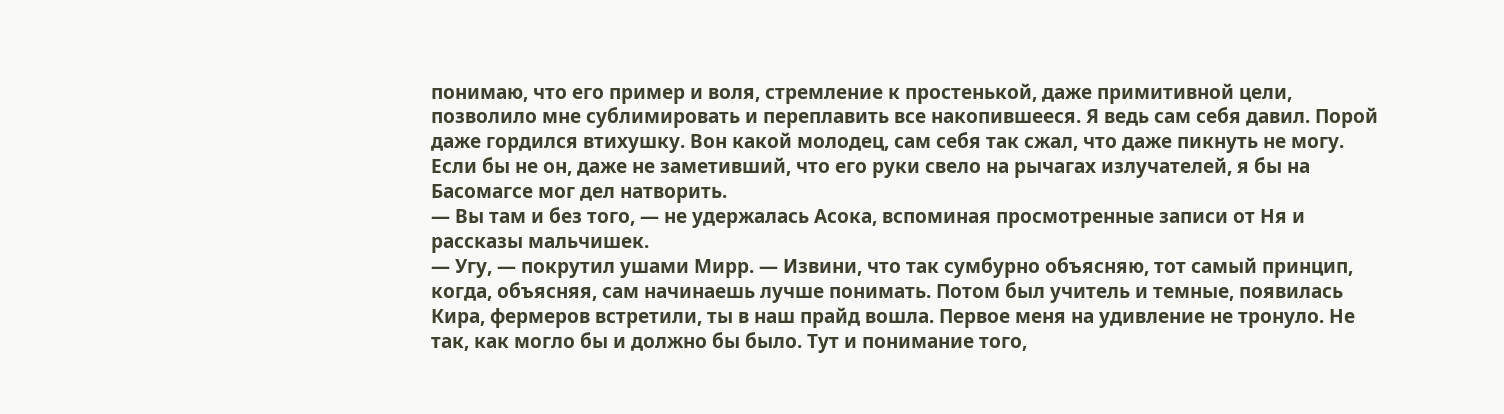понимаю, что его пример и воля, стремление к простенькой, даже примитивной цели, позволило мне сублимировать и переплавить все накопившееся. Я ведь сам себя давил. Порой даже гордился втихушку. Вон какой молодец, сам себя так сжал, что даже пикнуть не могу. Если бы не он, даже не заметивший, что его руки свело на рычагах излучателей, я бы на Басомагсе мог дел натворить.
— Вы там и без того, — не удержалась Асока, вспоминая просмотренные записи от Ня и рассказы мальчишек.
— Угу, — покрутил ушами Мирр. — Извини, что так сумбурно объясняю, тот самый принцип, когда, объясняя, сам начинаешь лучше понимать. Потом был учитель и темные, появилась Кира, фермеров встретили, ты в наш прайд вошла. Первое меня на удивление не тронуло. Не так, как могло бы и должно бы было. Тут и понимание того,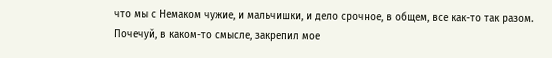что мы с Немаком чужие, и мальчишки, и дело срочное, в общем, все как-то так разом. Почечуй, в каком-то смысле, закрепил мое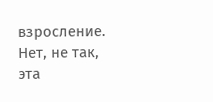взросление. Нет, не так, эта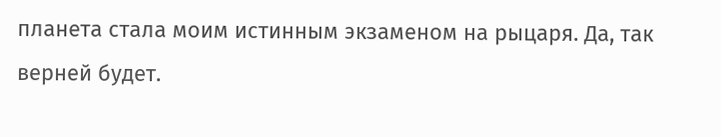планета стала моим истинным экзаменом на рыцаря. Да, так верней будет.